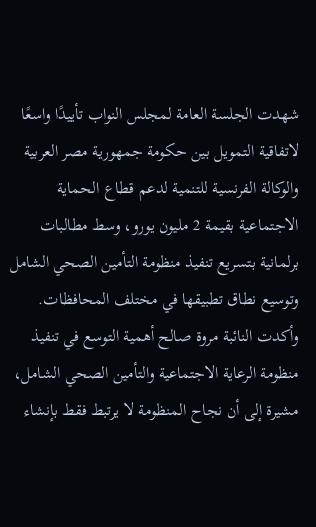شهدت الجلسة العامة لمجلس النواب تأييدًا واسعًا لاتفاقية التمويل بين حكومة جمهورية مصر العربية والوكالة الفرنسية للتنمية لدعم قطاع الحماية الاجتماعية بقيمة 2 مليون يورو، وسط مطالبات برلمانية بتسريع تنفيذ منظومة التأمين الصحي الشامل وتوسيع نطاق تطبيقها في مختلف المحافظات.
وأكدت النائبة مروة صالح أهمية التوسع في تنفيذ منظومة الرعاية الاجتماعية والتأمين الصحي الشامل، مشيرة إلى أن نجاح المنظومة لا يرتبط فقط بإنشاء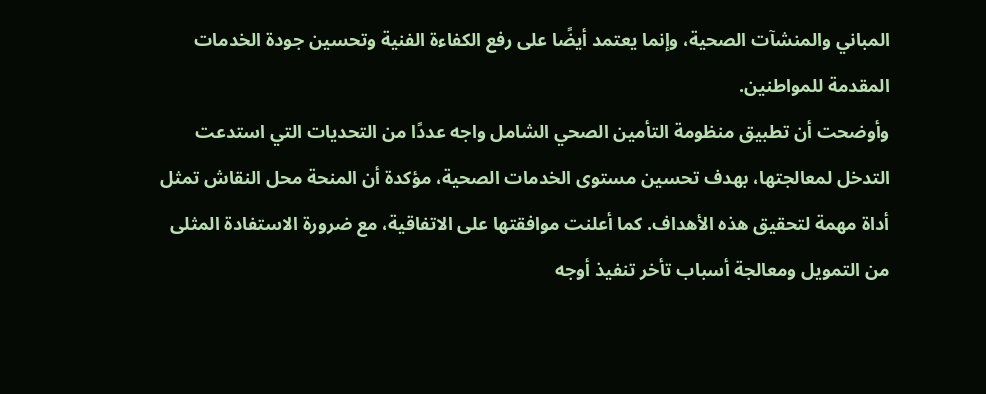المباني والمنشآت الصحية، وإنما يعتمد أيضًا على رفع الكفاءة الفنية وتحسين جودة الخدمات المقدمة للمواطنين.
وأوضحت أن تطبيق منظومة التأمين الصحي الشامل واجه عددًا من التحديات التي استدعت التدخل لمعالجتها، بهدف تحسين مستوى الخدمات الصحية، مؤكدة أن المنحة محل النقاش تمثل أداة مهمة لتحقيق هذه الأهداف. كما أعلنت موافقتها على الاتفاقية، مع ضرورة الاستفادة المثلى من التمويل ومعالجة أسباب تأخر تنفيذ أوجه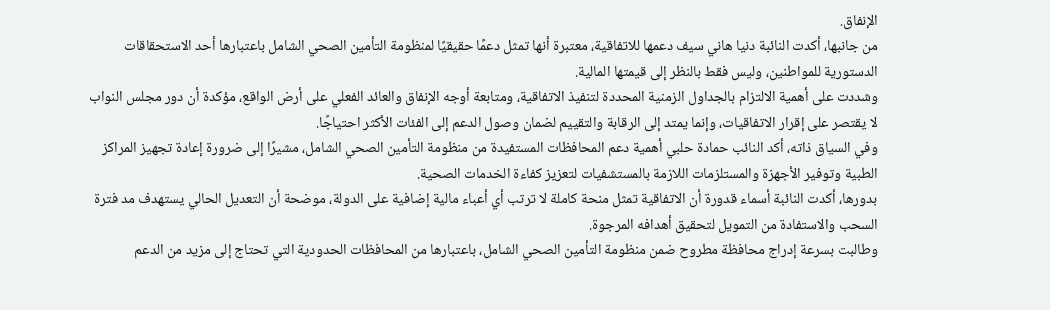الإنفاق.
من جانبها، أكدت النائبة دنيا هاني سيف دعمها للاتفاقية، معتبرة أنها تمثل دعمًا حقيقيًا لمنظومة التأمين الصحي الشامل باعتبارها أحد الاستحقاقات الدستورية للمواطنين، وليس فقط بالنظر إلى قيمتها المالية.
وشددت على أهمية الالتزام بالجداول الزمنية المحددة لتنفيذ الاتفاقية، ومتابعة أوجه الإنفاق والعائد الفعلي على أرض الواقع، مؤكدة أن دور مجلس النواب لا يقتصر على إقرار الاتفاقيات، وإنما يمتد إلى الرقابة والتقييم لضمان وصول الدعم إلى الفئات الأكثر احتياجًا.
وفي السياق ذاته، أكد النائب حمادة حلبي أهمية دعم المحافظات المستفيدة من منظومة التأمين الصحي الشامل، مشيرًا إلى ضرورة إعادة تجهيز المراكز الطبية وتوفير الأجهزة والمستلزمات اللازمة بالمستشفيات لتعزيز كفاءة الخدمات الصحية.
بدورها، أكدت النائبة أسماء قدورة أن الاتفاقية تمثل منحة كاملة لا ترتب أي أعباء مالية إضافية على الدولة، موضحة أن التعديل الحالي يستهدف مد فترة السحب والاستفادة من التمويل لتحقيق أهدافه المرجوة.
وطالبت بسرعة إدراج محافظة مطروح ضمن منظومة التأمين الصحي الشامل، باعتبارها من المحافظات الحدودية التي تحتاج إلى مزيد من الدعم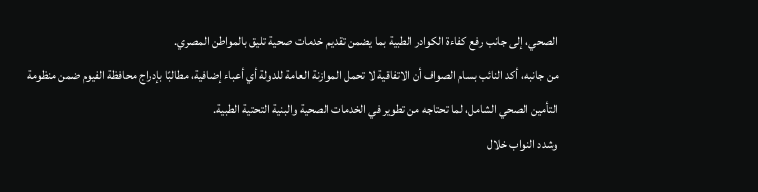الصحي، إلى جانب رفع كفاءة الكوادر الطبية بما يضمن تقديم خدمات صحية تليق بالمواطن المصري.
من جانبه، أكد النائب بسام الصواف أن الاتفاقية لا تحمل الموازنة العامة للدولة أي أعباء إضافية، مطالبًا بإدراج محافظة الفيوم ضمن منظومة التأمين الصحي الشامل، لما تحتاجه من تطوير في الخدمات الصحية والبنية التحتية الطبية.
وشدد النواب خلال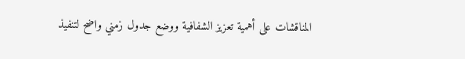المناقشات على أهمية تعزيز الشفافية ووضع جدول زمني واضح لتنفيذ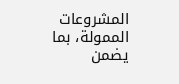المشروعات الممولة، بما يضمن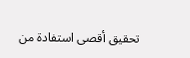تحقيق أقصى استفادة من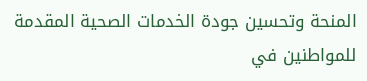المنحة وتحسين جودة الخدمات الصحية المقدمة للمواطنين في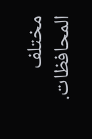مختلف المحافظات.